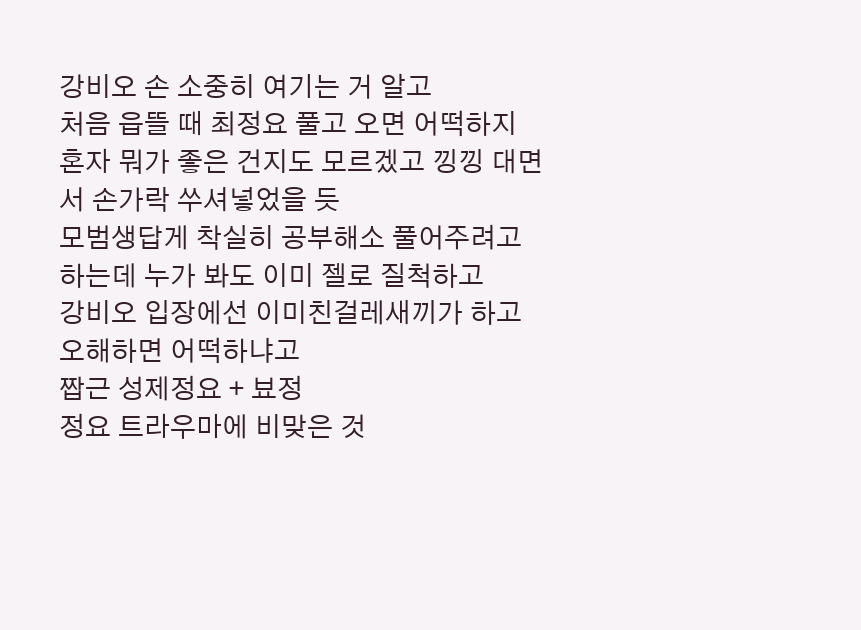강비오 손 소중히 여기는 거 알고
처음 읍뜰 때 최정요 풀고 오면 어떡하지
혼자 뭐가 좋은 건지도 모르겠고 낑낑 대면서 손가락 쑤셔넣었을 듯
모범생답게 착실히 공부해소 풀어주려고 하는데 누가 봐도 이미 젤로 질척하고
강비오 입장에선 이미친걸레새끼가 하고 오해하면 어떡하냐고
짭근 성제정요 + 뵤정
정요 트라우마에 비맞은 것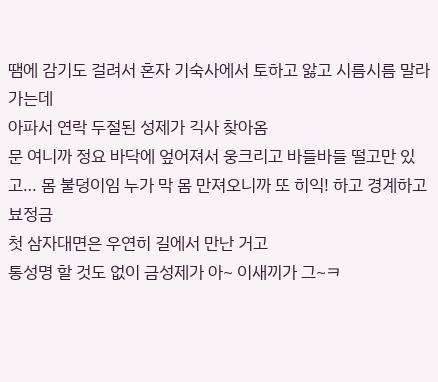땜에 감기도 걸려서 혼자 기숙사에서 토하고 앓고 시름시름 말라가는데
아파서 연락 두절된 성제가 긱사 찾아옴
문 여니까 정요 바닥에 엎어져서 웅크리고 바들바들 떨고만 있고… 몸 불덩이임 누가 막 몸 만져오니까 또 히익! 하고 경계하고
뵤정금
첫 삼자대면은 우연히 길에서 만난 거고
통성명 할 것도 없이 금성제가 아~ 이새끼가 그~ㅋ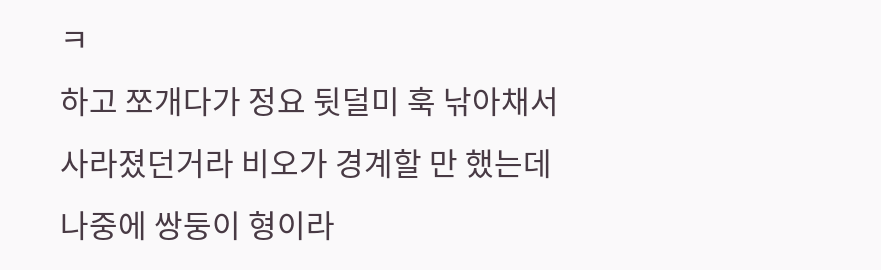ㅋ
하고 쪼개다가 정요 뒷덜미 훅 낚아채서
사라졌던거라 비오가 경계할 만 했는데
나중에 쌍둥이 형이라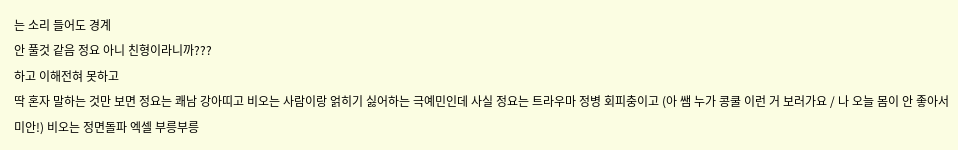는 소리 들어도 경계
안 풀것 같음 정요 아니 친형이라니까???
하고 이해전혀 못하고
딱 혼자 말하는 것만 보면 정요는 쾌남 강아띠고 비오는 사람이랑 얽히기 싫어하는 극예민인데 사실 정요는 트라우마 정병 회피충이고 (아 쌤 누가 콩쿨 이런 거 보러가요 / 나 오늘 몸이 안 좋아서 미안!) 비오는 정면돌파 엑셀 부릉부릉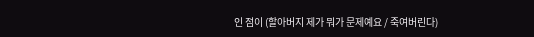인 점이 (할아버지 제가 뭐가 문제예요 / 죽여버린다)